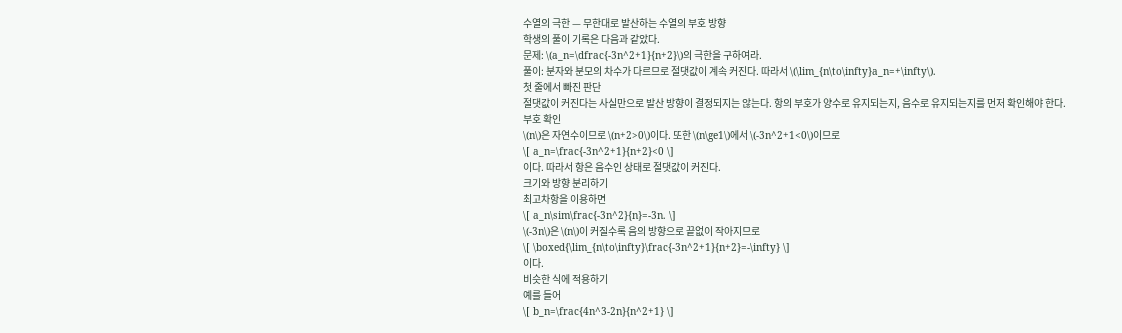수열의 극한 — 무한대로 발산하는 수열의 부호 방향
학생의 풀이 기록은 다음과 같았다.
문제: \(a_n=\dfrac{-3n^2+1}{n+2}\)의 극한을 구하여라.
풀이: 분자와 분모의 차수가 다르므로 절댓값이 계속 커진다. 따라서 \(\lim_{n\to\infty}a_n=+\infty\).
첫 줄에서 빠진 판단
절댓값이 커진다는 사실만으로 발산 방향이 결정되지는 않는다. 항의 부호가 양수로 유지되는지, 음수로 유지되는지를 먼저 확인해야 한다.
부호 확인
\(n\)은 자연수이므로 \(n+2>0\)이다. 또한 \(n\ge1\)에서 \(-3n^2+1<0\)이므로
\[ a_n=\frac{-3n^2+1}{n+2}<0 \]
이다. 따라서 항은 음수인 상태로 절댓값이 커진다.
크기와 방향 분리하기
최고차항을 이용하면
\[ a_n\sim\frac{-3n^2}{n}=-3n. \]
\(-3n\)은 \(n\)이 커질수록 음의 방향으로 끝없이 작아지므로
\[ \boxed{\lim_{n\to\infty}\frac{-3n^2+1}{n+2}=-\infty} \]
이다.
비슷한 식에 적용하기
예를 들어
\[ b_n=\frac{4n^3-2n}{n^2+1} \]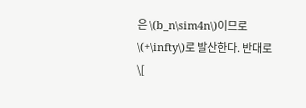은 \(b_n\sim4n\)이므로 \(+\infty\)로 발산한다. 반대로
\[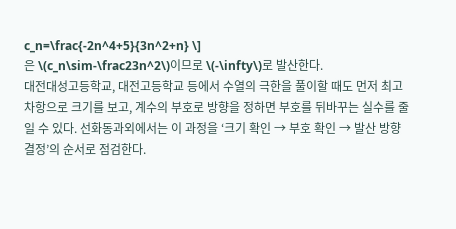c_n=\frac{-2n^4+5}{3n^2+n} \]
은 \(c_n\sim-\frac23n^2\)이므로 \(-\infty\)로 발산한다.
대전대성고등학교, 대전고등학교 등에서 수열의 극한을 풀이할 때도 먼저 최고차항으로 크기를 보고, 계수의 부호로 방향을 정하면 부호를 뒤바꾸는 실수를 줄일 수 있다. 선화동과외에서는 이 과정을 ‘크기 확인 → 부호 확인 → 발산 방향 결정’의 순서로 점검한다.